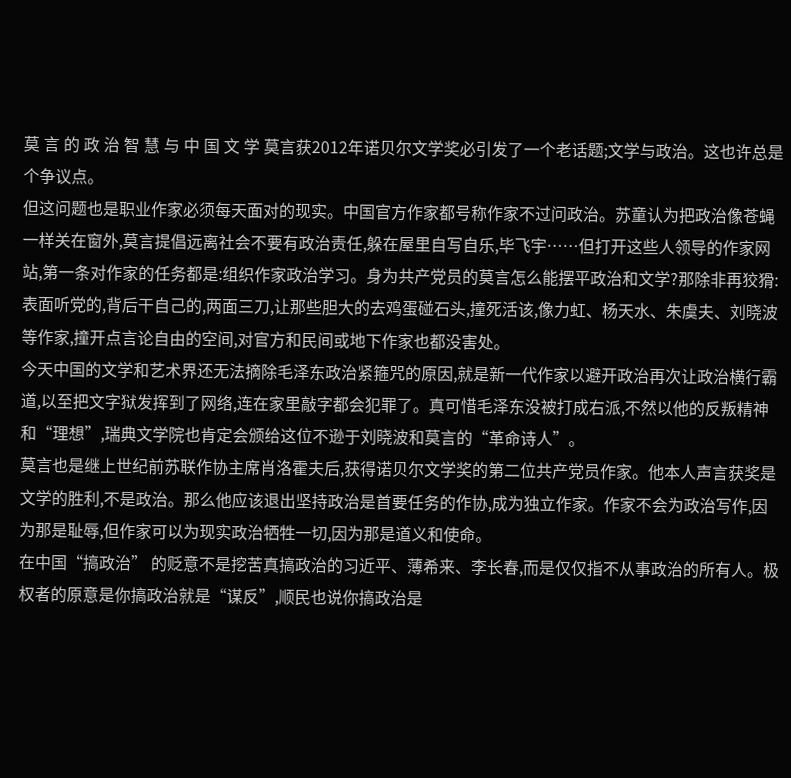莫 言 的 政 治 智 慧 与 中 国 文 学 莫言获2012年诺贝尔文学奖必引发了一个老话题;文学与政治。这也许总是个争议点。
但这问题也是职业作家必须每天面对的现实。中国官方作家都号称作家不过问政治。苏童认为把政治像苍蝇一样关在窗外,莫言提倡远离社会不要有政治责任,躲在屋里自写自乐,毕飞宇……但打开这些人领导的作家网站,第一条对作家的任务都是:组织作家政治学习。身为共产党员的莫言怎么能摆平政治和文学?那除非再狡猾:表面听党的,背后干自己的,两面三刀,让那些胆大的去鸡蛋碰石头,撞死活该,像力虹、杨天水、朱虞夫、刘晓波等作家,撞开点言论自由的空间,对官方和民间或地下作家也都没害处。
今天中国的文学和艺术界还无法摘除毛泽东政治紧箍咒的原因,就是新一代作家以避开政治再次让政治横行霸道,以至把文字狱发挥到了网络,连在家里敲字都会犯罪了。真可惜毛泽东没被打成右派,不然以他的反叛精神和“理想”,瑞典文学院也肯定会颁给这位不逊于刘晓波和莫言的“革命诗人”。
莫言也是继上世纪前苏联作协主席肖洛霍夫后,获得诺贝尔文学奖的第二位共产党员作家。他本人声言获奖是文学的胜利,不是政治。那么他应该退出坚持政治是首要任务的作协,成为独立作家。作家不会为政治写作,因为那是耻辱,但作家可以为现实政治牺牲一切,因为那是道义和使命。
在中国“搞政治” 的贬意不是挖苦真搞政治的习近平、薄希来、李长春,而是仅仅指不从事政治的所有人。极权者的原意是你搞政治就是“谋反”,顺民也说你搞政治是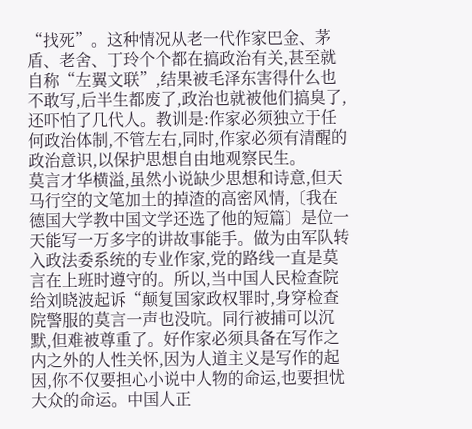“找死”。这种情况从老一代作家巴金、茅盾、老舍、丁玲个个都在搞政治有关,甚至就自称“左翼文联”,结果被毛泽东害得什么也不敢写,后半生都废了,政治也就被他们搞臭了,还吓怕了几代人。教训是:作家必须独立于任何政治体制,不管左右,同时,作家必须有清醒的政治意识,以保护思想自由地观察民生。
莫言才华横溢,虽然小说缺少思想和诗意,但天马行空的文笔加土的掉渣的高密风情,〔我在德国大学教中国文学还选了他的短篇〕是位一天能写一万多字的讲故事能手。做为由军队转入政法委系统的专业作家,党的路线一直是莫言在上班时遵守的。所以,当中国人民检查院给刘晓波起诉“颠复国家政权罪时,身穿检查院警服的莫言一声也没吭。同行被捕可以沉默,但难被尊重了。好作家必须具备在写作之内之外的人性关怀,因为人道主义是写作的起因,你不仅要担心小说中人物的命运,也要担忧大众的命运。中国人正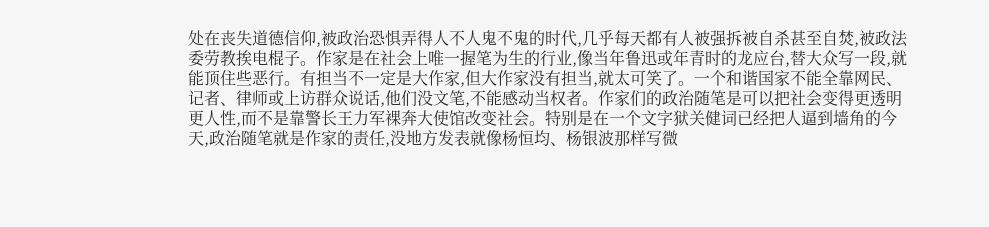处在丧失道德信仰,被政治恐惧弄得人不人鬼不鬼的时代,几乎每天都有人被强拆被自杀甚至自焚,被政法委劳教挨电棍子。作家是在社会上唯一握笔为生的行业,像当年鲁迅或年青时的龙应台,替大众写一段,就能顶住些恶行。有担当不一定是大作家,但大作家没有担当,就太可笑了。一个和谐国家不能全靠网民、记者、律师或上访群众说话,他们没文笔,不能感动当权者。作家们的政治随笔是可以把社会变得更透明更人性,而不是靠警长王力军裸奔大使馆改变社会。特别是在一个文字狱关健词已经把人逼到墙角的今天,政治随笔就是作家的责任,没地方发表就像杨恒均、杨银波那样写微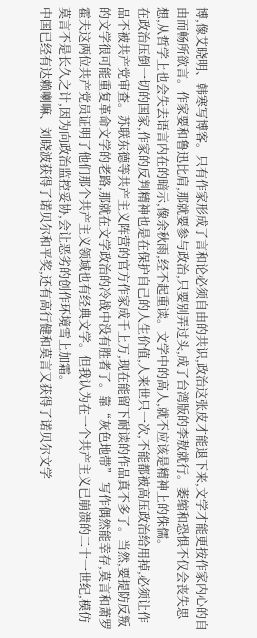博,像艾晓明、韩寒写博客。只有作家形成了言和论必须自由的共识,政治这张皮才能退下来,文学才能更按作家内心的自由而畅所欲言。作家要和鲁迅比肩,那就要参与政治,只要别弄过头,成了台湾版的李敖就行。萎缩和恐惧不仅会丧失思想,从哲学上也会失去语言内在的暗示,像余秋雨,经不起重读。文学中的高人,就不应该是精神上的侏儒。
在政治压倒一切的国家,作家的反判精神也是在保护自己的人生价值,人来世只一次,不能都被高压政治给用掉,必须让作品不被共产党审查。苏联东德等共产主义阵营的官方作家成千上万,现在能留下耐读的作品真不多了。当然,要提防反叛的文学很可能重复革命文学的老路,那就在文学政治的冷战中没有胜者了。靠“灰色地带” 写作偶然能幸存,莫言和萧罗霍夫这两位共产党员证明了他们那个共产主义领域也有经典文学。但我认为在一个共产主义已崩溃的二十一世纪,模仿莫言不是长久之计,因为向政治监控妥协,会让恶劣的创作环境雪上加霜。
中国已经有达赖喇嘛、刘晓波获得了诺贝尔和平奖,还有高行健和莫言又获得了诺贝尔文学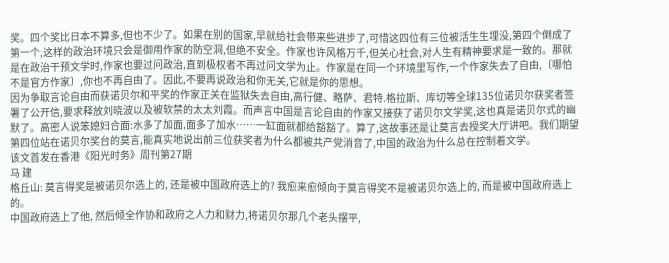奖。四个奖比日本不算多,但也不少了。如果在别的国家,早就给社会带来些进步了,可惜这四位有三位被活生生埋没,第四个倒成了第一个,这样的政治环境只会是御用作家的防空洞,但绝不安全。作家也许风格万千,但关心社会,对人生有精神要求是一致的。那就是在政治干预文学时,作家也要过问政治,直到极权者不再过问文学为止。作家是在同一个环境里写作,一个作家失去了自由,〔哪怕不是官方作家〕,你也不再自由了。因此,不要再说政治和你无关,它就是你的思想。
因为争取言论自由而获诺贝尔和平奖的作家正关在监狱失去自由,高行健、略萨、君特.格拉斯、库切等全球135位诺贝尔获奖者签署了公开信,要求释放刘晓波以及被软禁的太太刘霞。而声言中国是言论自由的作家又接获了诺贝尔文学奖,这也真是诺贝尔式的幽默了。高密人说笨媳妇合面:水多了加面,面多了加水……一缸面就都给豁豁了。算了,这故事还是让莫言去授奖大厅讲吧。我们期望第四位站在诺贝尔奖台的莫言,能真实地说出前三位获奖者为什么都被共产党消音了,中国的政治为什么总在控制着文学。
该文首发在香港《阳光时务》周刊第27期
马 建
格丘山: 莫言得奖是被诺贝尔选上的, 还是被中国政府选上的? 我愈来愈倾向于莫言得奖不是被诺贝尔选上的, 而是被中国政府选上的。
中国政府选上了他, 然后倾全作协和政府之人力和财力,将诺贝尔那几个老头摆平,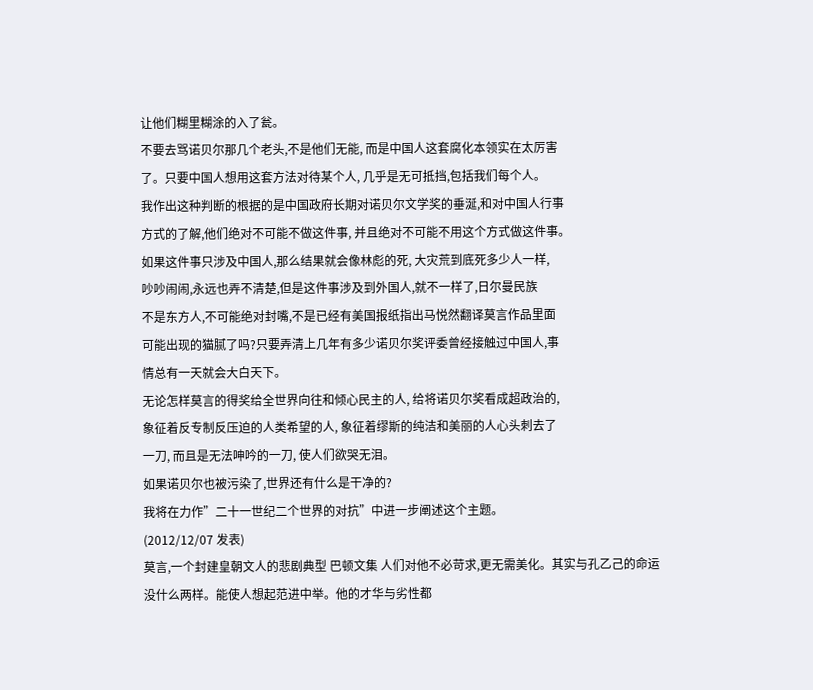让他们糊里糊涂的入了瓮。
不要去骂诺贝尔那几个老头,不是他们无能, 而是中国人这套腐化本领实在太厉害
了。只要中国人想用这套方法对待某个人, 几乎是无可抵挡,包括我们每个人。
我作出这种判断的根据的是中国政府长期对诺贝尔文学奖的垂涎,和对中国人行事
方式的了解,他们绝对不可能不做这件事, 并且绝对不可能不用这个方式做这件事。
如果这件事只涉及中国人,那么结果就会像林彪的死, 大灾荒到底死多少人一样,
吵吵闹闹,永远也弄不清楚,但是这件事涉及到外国人,就不一样了,日尔曼民族
不是东方人,不可能绝对封嘴,不是已经有美国报纸指出马悦然翻译莫言作品里面
可能出现的猫腻了吗?只要弄清上几年有多少诺贝尔奖评委曾经接触过中国人,事
情总有一天就会大白天下。
无论怎样莫言的得奖给全世界向往和倾心民主的人, 给将诺贝尔奖看成超政治的,
象征着反专制反压迫的人类希望的人, 象征着缪斯的纯洁和美丽的人心头刺去了
一刀, 而且是无法呻吟的一刀, 使人们欲哭无泪。
如果诺贝尔也被污染了,世界还有什么是干净的?
我将在力作”二十一世纪二个世界的对抗”中进一步阐述这个主题。
(2012/12/07 发表)
莫言,一个封建皇朝文人的悲剧典型 巴顿文集 人们对他不必苛求,更无需美化。其实与孔乙己的命运没什么两样。能使人想起范进中举。他的才华与劣性都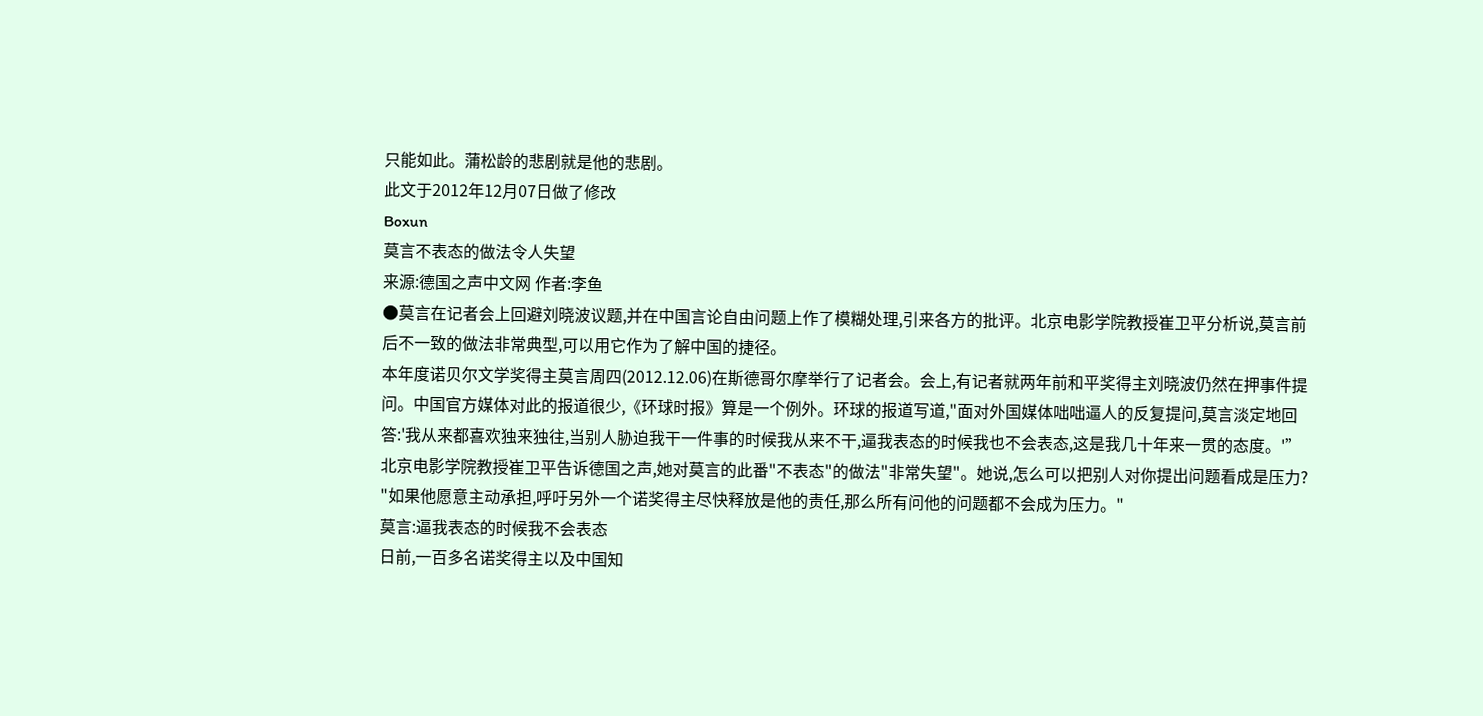只能如此。蒲松龄的悲剧就是他的悲剧。
此文于2012年12月07日做了修改
Boxun
莫言不表态的做法令人失望
来源:德国之声中文网 作者:李鱼
●莫言在记者会上回避刘晓波议题,并在中国言论自由问题上作了模糊处理,引来各方的批评。北京电影学院教授崔卫平分析说,莫言前后不一致的做法非常典型,可以用它作为了解中国的捷径。
本年度诺贝尔文学奖得主莫言周四(2012.12.06)在斯德哥尔摩举行了记者会。会上,有记者就两年前和平奖得主刘晓波仍然在押事件提问。中国官方媒体对此的报道很少,《环球时报》算是一个例外。环球的报道写道,"面对外国媒体咄咄逼人的反复提问,莫言淡定地回答:'我从来都喜欢独来独往,当别人胁迫我干一件事的时候我从来不干,逼我表态的时候我也不会表态,这是我几十年来一贯的态度。'”
北京电影学院教授崔卫平告诉德国之声,她对莫言的此番"不表态"的做法"非常失望"。她说,怎么可以把别人对你提出问题看成是压力? "如果他愿意主动承担,呼吁另外一个诺奖得主尽快释放是他的责任,那么所有问他的问题都不会成为压力。"
莫言:逼我表态的时候我不会表态
日前,一百多名诺奖得主以及中国知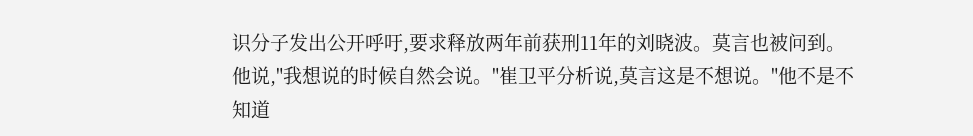识分子发出公开呼吁,要求释放两年前获刑11年的刘晓波。莫言也被问到。他说,"我想说的时候自然会说。"崔卫平分析说,莫言这是不想说。"他不是不知道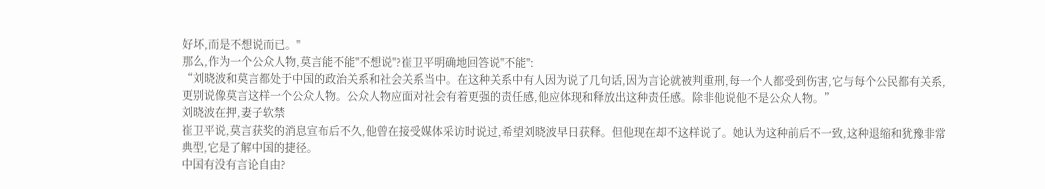好坏,而是不想说而已。"
那么,作为一个公众人物,莫言能不能"不想说"?崔卫平明确地回答说"不能":
“刘晓波和莫言都处于中国的政治关系和社会关系当中。在这种关系中有人因为说了几句话,因为言论就被判重刑,每一个人都受到伤害,它与每个公民都有关系,更别说像莫言这样一个公众人物。公众人物应面对社会有着更强的责任感,他应体现和释放出这种责任感。除非他说他不是公众人物。”
刘晓波在押,妻子软禁
崔卫平说,莫言获奖的消息宣布后不久,他曾在接受媒体采访时说过,希望刘晓波早日获释。但他现在却不这样说了。她认为这种前后不一致,这种退缩和犹豫非常典型,它是了解中国的捷径。
中国有没有言论自由?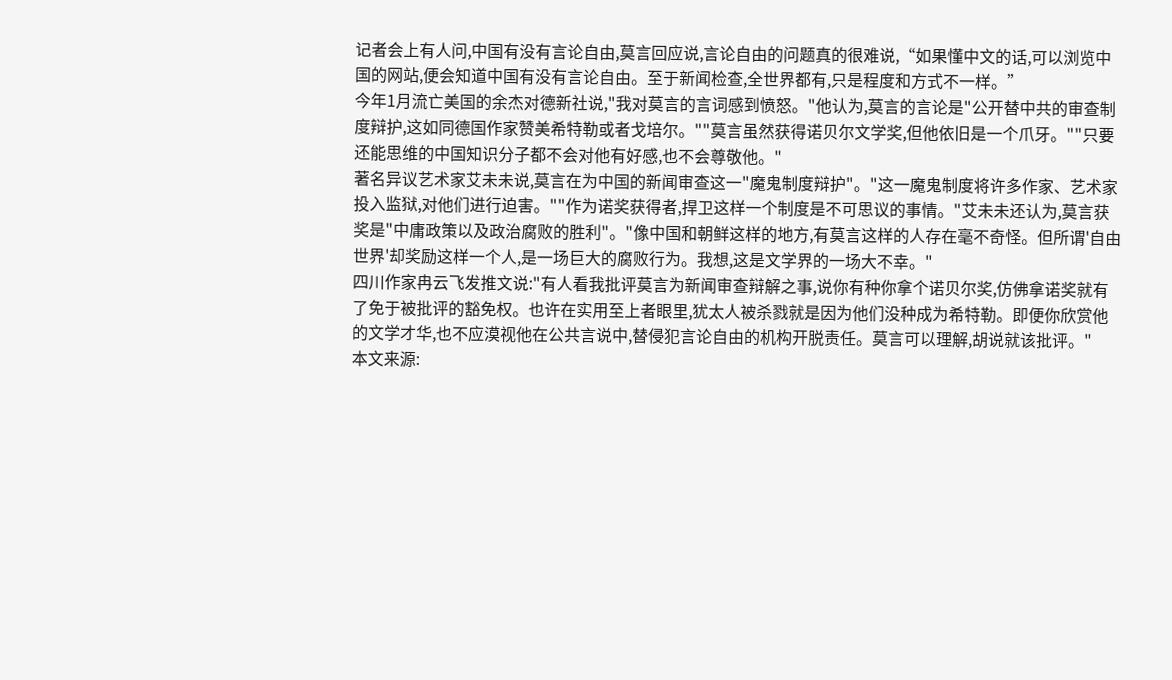记者会上有人问,中国有没有言论自由,莫言回应说,言论自由的问题真的很难说,“如果懂中文的话,可以浏览中国的网站,便会知道中国有没有言论自由。至于新闻检查,全世界都有,只是程度和方式不一样。”
今年1月流亡美国的余杰对德新社说,"我对莫言的言词感到愤怒。"他认为,莫言的言论是"公开替中共的审查制度辩护,这如同德国作家赞美希特勒或者戈培尔。""莫言虽然获得诺贝尔文学奖,但他依旧是一个爪牙。""只要还能思维的中国知识分子都不会对他有好感,也不会尊敬他。"
著名异议艺术家艾未未说,莫言在为中国的新闻审查这一"魔鬼制度辩护"。"这一魔鬼制度将许多作家、艺术家投入监狱,对他们进行迫害。""作为诺奖获得者,捍卫这样一个制度是不可思议的事情。"艾未未还认为,莫言获奖是"中庸政策以及政治腐败的胜利"。"像中国和朝鲜这样的地方,有莫言这样的人存在毫不奇怪。但所谓'自由世界'却奖励这样一个人,是一场巨大的腐败行为。我想,这是文学界的一场大不幸。"
四川作家冉云飞发推文说:"有人看我批评莫言为新闻审查辩解之事,说你有种你拿个诺贝尔奖,仿佛拿诺奖就有了免于被批评的豁免权。也许在实用至上者眼里,犹太人被杀戮就是因为他们没种成为希特勒。即便你欣赏他的文学才华,也不应漠视他在公共言说中,替侵犯言论自由的机构开脱责任。莫言可以理解,胡说就该批评。"
本文来源: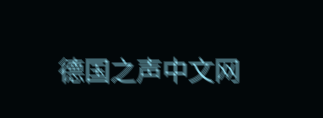德国之声中文网